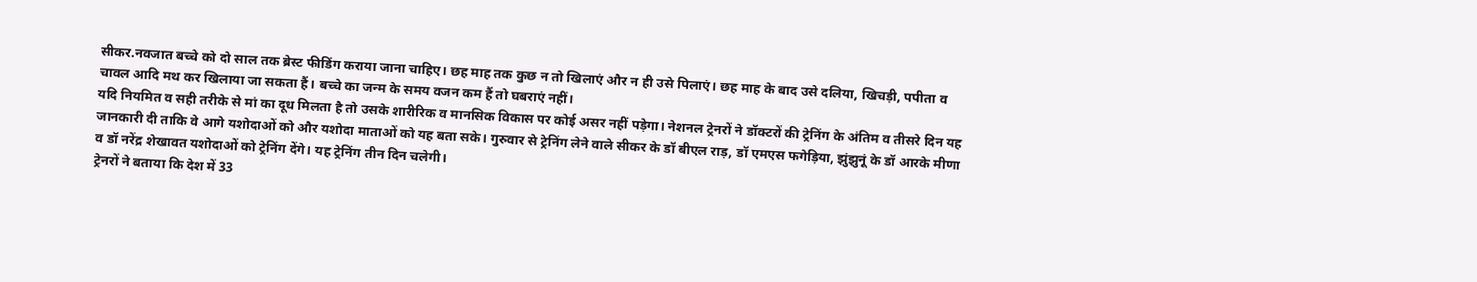सीकर.नवजात बच्चे को दो साल तक ब्रेस्ट फीडिंग कराया जाना चाहिए। छह माह तक कुछ न तो खिलाएं और न ही उसे पिलाएं। छह माह के बाद उसे दलिया, खिचड़ी, पपीता व चावल आदि मथ कर खिलाया जा सकता हैं। बच्चे का जन्म के समय वजन कम हैं तो घबराएं नहीं।
यदि नियमित व सही तरीके से मां का दूध मिलता है तो उसके शारीरिक व मानसिक विकास पर कोई असर नहीं पड़ेगा। नेशनल ट्रेनरों ने डॉक्टरों की ट्रेनिंग के अंतिम व तीसरे दिन यह जानकारी दी ताकि वे आगे यशोदाओं को और यशोदा माताओं को यह बता सके। गुरुवार से ट्रेनिंग लेने वाले सीकर के डॉ बीएल राड़, डॉ एमएस फगेड़िया, झुंझुनूं के डॉ आरके मीणा व डॉ नरेंद्र शेखावत यशोदाओं को ट्रेनिंग देंगे। यह ट्रेनिंग तीन दिन चलेगी।
ट्रेनरों ने बताया कि देश में 33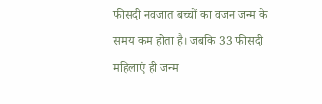फीसदी नवजात बच्चों का वजन जन्म के समय कम होता है। जबकि 33 फीसदी महिलाएं ही जन्म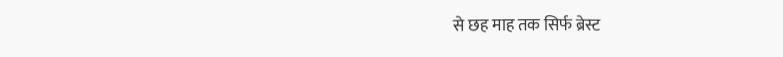से छह माह तक सिर्फ ब्रेस्ट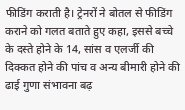फीडिंग कराती है। ट्रेनरों ने बोतल से फीडिंग कराने को गलत बताते हुए कहा, इससे बच्चे के दस्ते होने के 14, सांस व एलर्जी की दिक्कत होने की पांच व अन्य बीमारी होने की ढाई गुणा संभावना बढ़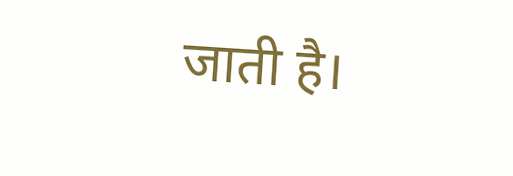जाती है।